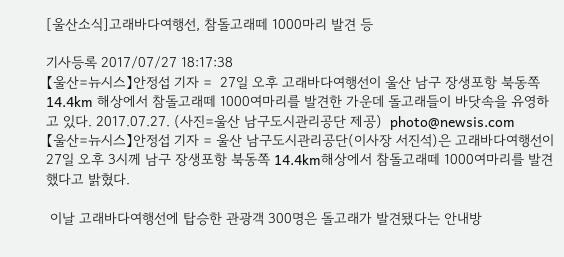[울산소식]고래바다여행선, 참돌고래떼 1000마리 발견 등

기사등록 2017/07/27 18:17:38
【울산=뉴시스】안정섭 기자 =  27일 오후 고래바다여행선이 울산 남구 장생포항 북동쪽 14.4km 해상에서 참돌고래떼 1000여마리를 발견한 가운데 돌고래들이 바닷속을 유영하고 있다. 2017.07.27. (사진=울산 남구도시관리공단 제공)  photo@newsis.com
【울산=뉴시스】안정섭 기자 = 울산 남구도시관리공단(이사장 서진석)은 고래바다여행선이 27일 오후 3시께 남구 장생포항 북동쪽 14.4km해상에서 참돌고래떼 1000여마리를 발견했다고 밝혔다.

 이날 고래바다여행선에 탑승한 관광객 300명은 돌고래가 발견됐다는 안내방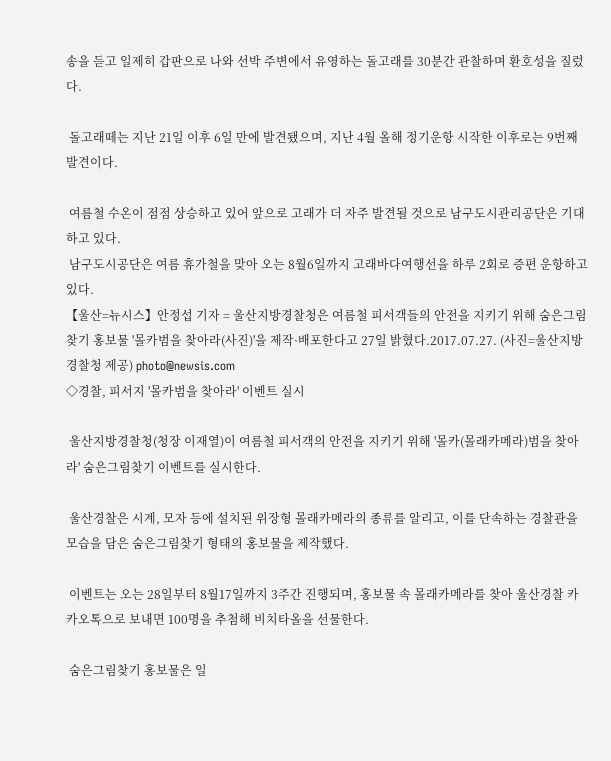송을 듣고 일제히 갑판으로 나와 선박 주변에서 유영하는 돌고래를 30분간 관찰하며 환호성을 질렀다.

 돌고래떼는 지난 21일 이후 6일 만에 발견됐으며, 지난 4월 올해 정기운항 시작한 이후로는 9번째 발견이다.

 여름철 수온이 점점 상승하고 있어 앞으로 고래가 더 자주 발견될 것으로 남구도시관리공단은 기대하고 있다.
 남구도시공단은 여름 휴가철을 맞아 오는 8월6일까지 고래바다여행선을 하루 2회로 증편 운항하고 있다.
【울산=뉴시스】안정섭 기자 = 울산지방경찰청은 여름철 피서객들의 안전을 지키기 위해 숨은그림찾기 홍보물 '몰카범을 찾아라(사진)'을 제작·배포한다고 27일 밝혔다.2017.07.27. (사진=울산지방경찰청 제공) photo@newsis.com
◇경찰, 피서지 '몰카범을 찾아라' 이벤트 실시

 울산지방경찰청(청장 이재열)이 여름철 피서객의 안전을 지키기 위해 '몰카(몰래카메라)범을 찾아라' 숨은그림찾기 이벤트를 실시한다.

 울산경찰은 시계, 모자 등에 설치된 위장형 몰래카메라의 종류를 알리고, 이를 단속하는 경찰관을 모습을 담은 숨은그림찾기 형태의 홍보물을 제작했다.

 이벤트는 오는 28일부터 8월17일까지 3주간 진행되며, 홍보물 속 몰래카메라를 찾아 울산경찰 카카오톡으로 보내면 100명을 추첨해 비치타올을 선물한다.

 숨은그림찾기 홍보물은 일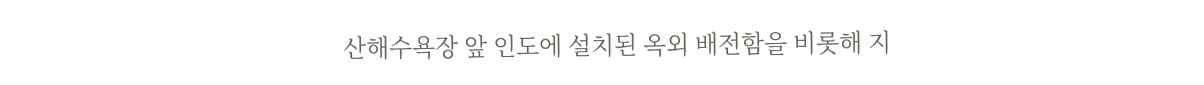산해수욕장 앞 인도에 설치된 옥외 배전함을 비롯해 지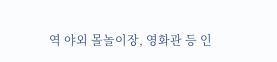역 야외 몰놀이장, 영화관 등 인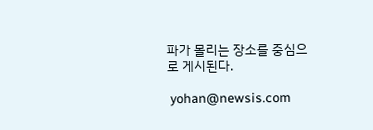파가 몰리는 장소를 중심으로 게시된다.

 yohan@newsis.com